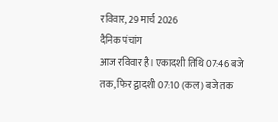रविवार, 29 मार्च 2026
दैनिक पंचांग
आज रविवार है। एकादशी तिथि 07:46 बजे तक, फिर द्वादशी 07:10 (कल) बजे तक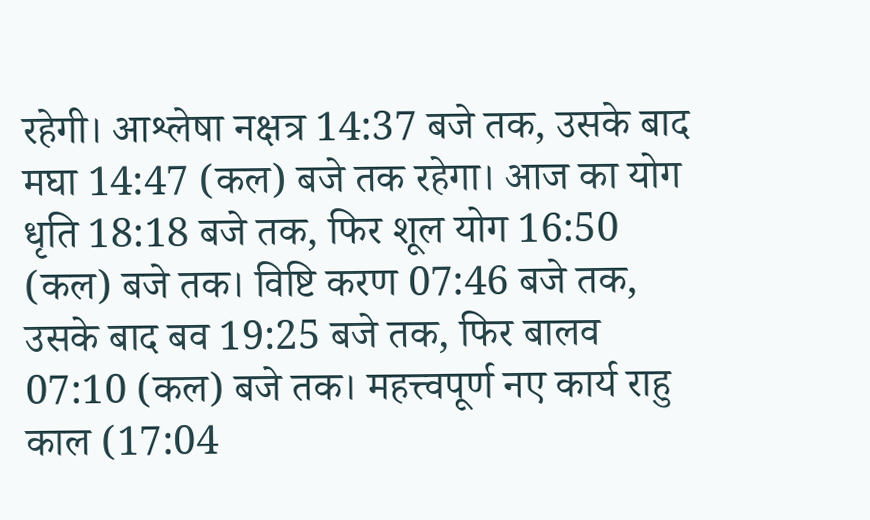रहेगी। आश्लेषा नक्षत्र 14:37 बजे तक, उसके बाद मघा 14:47 (कल) बजे तक रहेगा। आज का योग धृति 18:18 बजे तक, फिर शूल योग 16:50 (कल) बजे तक। विष्टि करण 07:46 बजे तक, उसके बाद बव 19:25 बजे तक, फिर बालव 07:10 (कल) बजे तक। महत्त्वपूर्ण नए कार्य राहु काल (17:04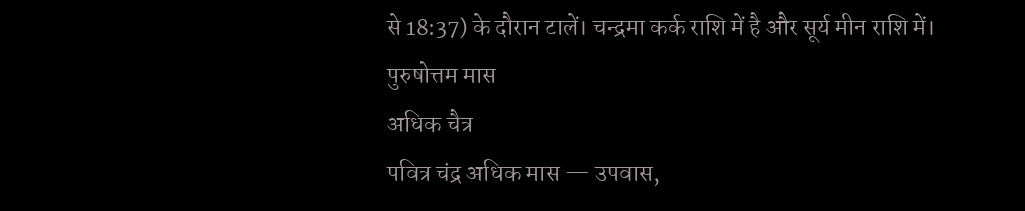से 18:37) के दौरान टालें। चन्द्रमा कर्क राशि में है और सूर्य मीन राशि में।
पुरुषोत्तम मास
अधिक चैत्र
पवित्र चंद्र अधिक मास — उपवास,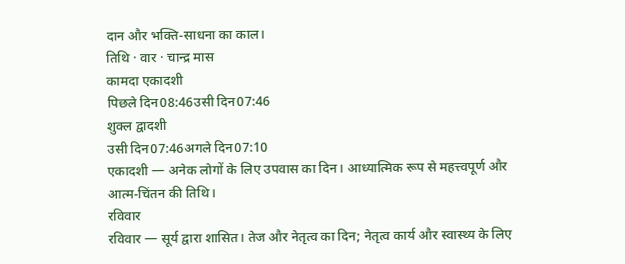दान और भक्ति-साधना का काल।
तिथि · वार · चान्द्र मास
कामदा एकादशी
पिछले दिन08:46उसी दिन07:46
शुक्ल द्वादशी
उसी दिन07:46अगले दिन07:10
एकादशी — अनेक लोगों के लिए उपवास का दिन। आध्यात्मिक रूप से महत्त्वपूर्ण और आत्म-चिंतन की तिथि।
रविवार
रविवार — सूर्य द्वारा शासित। तेज और नेतृत्व का दिन; नेतृत्व कार्य और स्वास्थ्य के लिए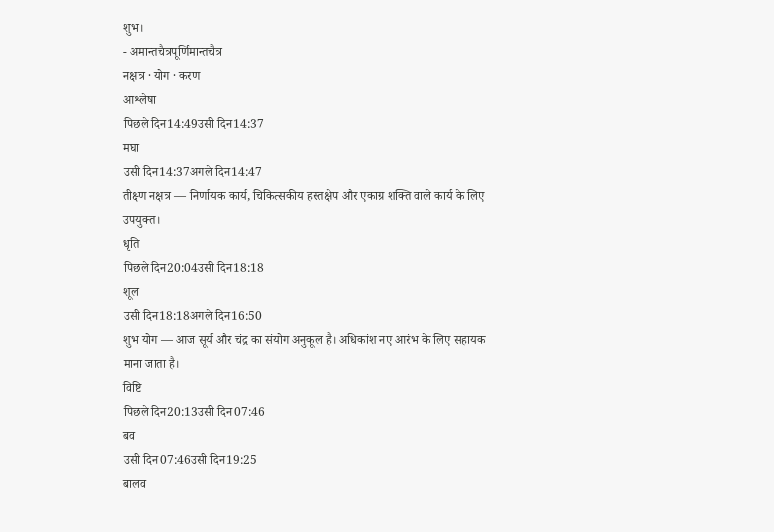शुभ।
- अमान्तचैत्रपूर्णिमान्तचैत्र
नक्षत्र · योग · करण
आश्लेषा
पिछले दिन14:49उसी दिन14:37
मघा
उसी दिन14:37अगले दिन14:47
तीक्ष्ण नक्षत्र — निर्णायक कार्य, चिकित्सकीय हस्तक्षेप और एकाग्र शक्ति वाले कार्य के लिए उपयुक्त।
धृति
पिछले दिन20:04उसी दिन18:18
शूल
उसी दिन18:18अगले दिन16:50
शुभ योग — आज सूर्य और चंद्र का संयोग अनुकूल है। अधिकांश नए आरंभ के लिए सहायक माना जाता है।
विष्टि
पिछले दिन20:13उसी दिन07:46
बव
उसी दिन07:46उसी दिन19:25
बालव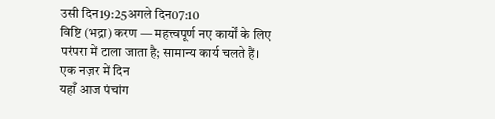उसी दिन19:25अगले दिन07:10
विष्टि (भद्रा) करण — महत्त्वपूर्ण नए कार्यों के लिए परंपरा में टाला जाता है; सामान्य कार्य चलते हैं।
एक नज़र में दिन
यहाँ आज पंचांग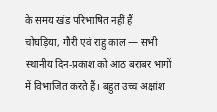के समय खंड परिभाषित नहीं हैं
चोघड़िया, गौरी एवं राहु काल — सभी स्थानीय दिन-प्रकाश को आठ बराबर भागों में विभाजित करते हैं। बहुत उच्च अक्षांश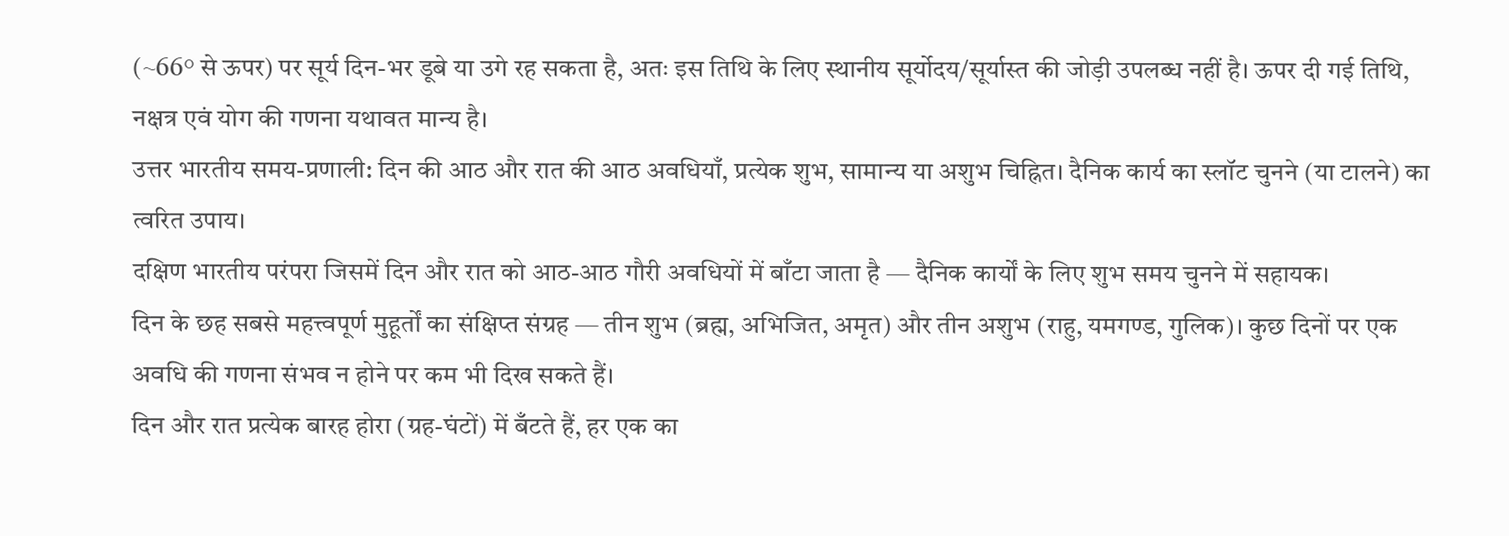(~66° से ऊपर) पर सूर्य दिन-भर डूबे या उगे रह सकता है, अतः इस तिथि के लिए स्थानीय सूर्योदय/सूर्यास्त की जोड़ी उपलब्ध नहीं है। ऊपर दी गई तिथि, नक्षत्र एवं योग की गणना यथावत मान्य है।
उत्तर भारतीय समय-प्रणाली: दिन की आठ और रात की आठ अवधियाँ, प्रत्येक शुभ, सामान्य या अशुभ चिह्नित। दैनिक कार्य का स्लॉट चुनने (या टालने) का त्वरित उपाय।
दक्षिण भारतीय परंपरा जिसमें दिन और रात को आठ-आठ गौरी अवधियों में बाँटा जाता है — दैनिक कार्यों के लिए शुभ समय चुनने में सहायक।
दिन के छह सबसे महत्त्वपूर्ण मुहूर्तों का संक्षिप्त संग्रह — तीन शुभ (ब्रह्म, अभिजित, अमृत) और तीन अशुभ (राहु, यमगण्ड, गुलिक)। कुछ दिनों पर एक अवधि की गणना संभव न होने पर कम भी दिख सकते हैं।
दिन और रात प्रत्येक बारह होरा (ग्रह-घंटों) में बँटते हैं, हर एक का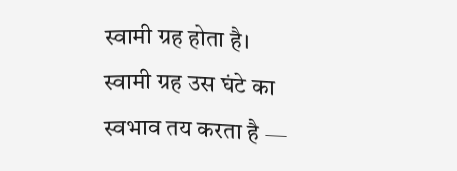स्वामी ग्रह होता है। स्वामी ग्रह उस घंटे का स्वभाव तय करता है —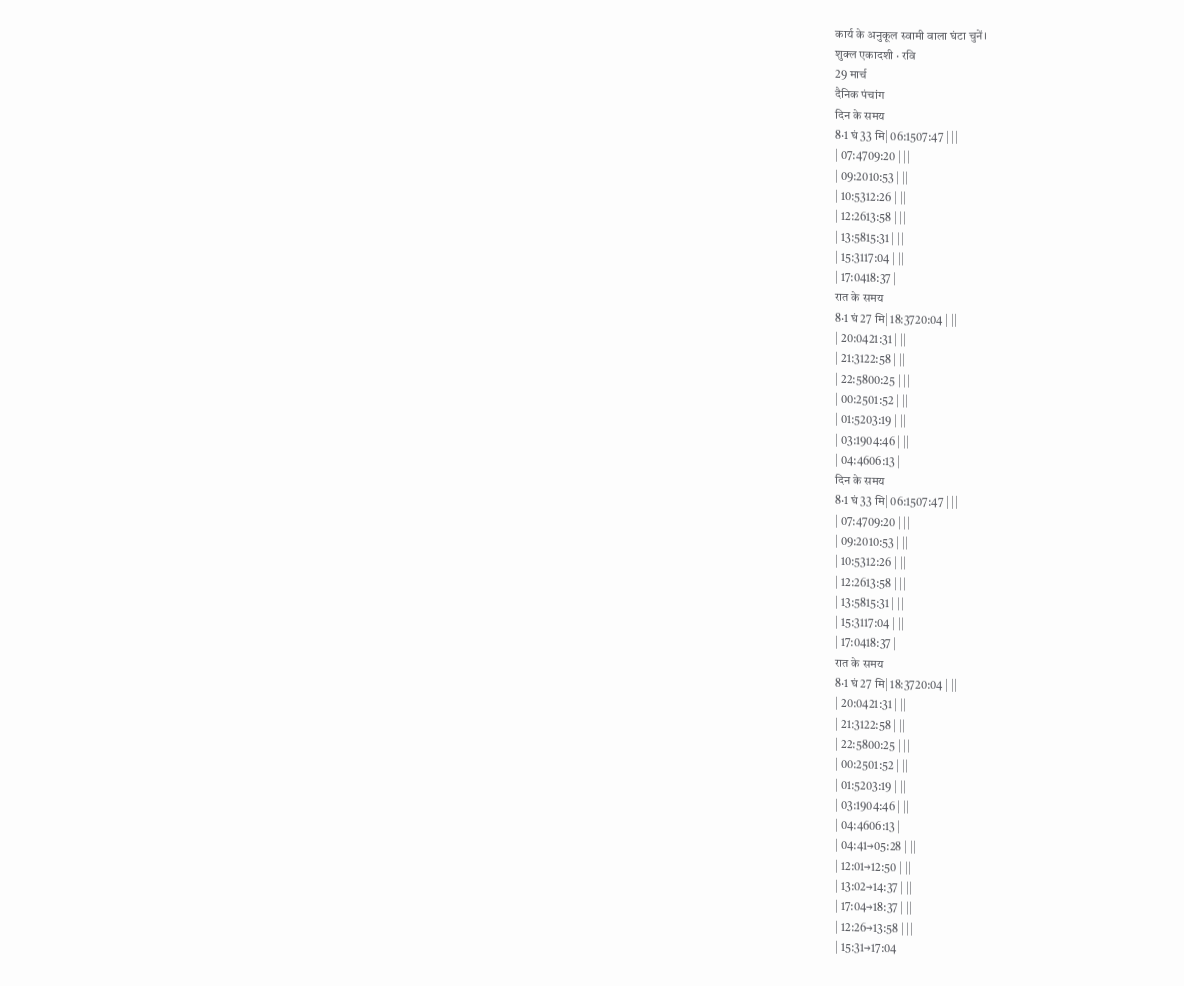कार्य के अनुकूल स्वामी वाला घंटा चुनें।
शुक्ल एकादशी · रवि
29 मार्च
दैनिक पंचांग
दिन के समय
8·1 घं 33 मि| 06:1507:47 | ||
| 07:4709:20 | ||
| 09:2010:53 | ||
| 10:5312:26 | ||
| 12:2613:58 | ||
| 13:5815:31 | ||
| 15:3117:04 | ||
| 17:0418:37 |
रात के समय
8·1 घं 27 मि| 18:3720:04 | ||
| 20:0421:31 | ||
| 21:3122:58 | ||
| 22:5800:25 | ||
| 00:2501:52 | ||
| 01:5203:19 | ||
| 03:1904:46 | ||
| 04:4606:13 |
दिन के समय
8·1 घं 33 मि| 06:1507:47 | ||
| 07:4709:20 | ||
| 09:2010:53 | ||
| 10:5312:26 | ||
| 12:2613:58 | ||
| 13:5815:31 | ||
| 15:3117:04 | ||
| 17:0418:37 |
रात के समय
8·1 घं 27 मि| 18:3720:04 | ||
| 20:0421:31 | ||
| 21:3122:58 | ||
| 22:5800:25 | ||
| 00:2501:52 | ||
| 01:5203:19 | ||
| 03:1904:46 | ||
| 04:4606:13 |
| 04:41→05:28 | ||
| 12:01→12:50 | ||
| 13:02→14:37 | ||
| 17:04→18:37 | ||
| 12:26→13:58 | ||
| 15:31→17:04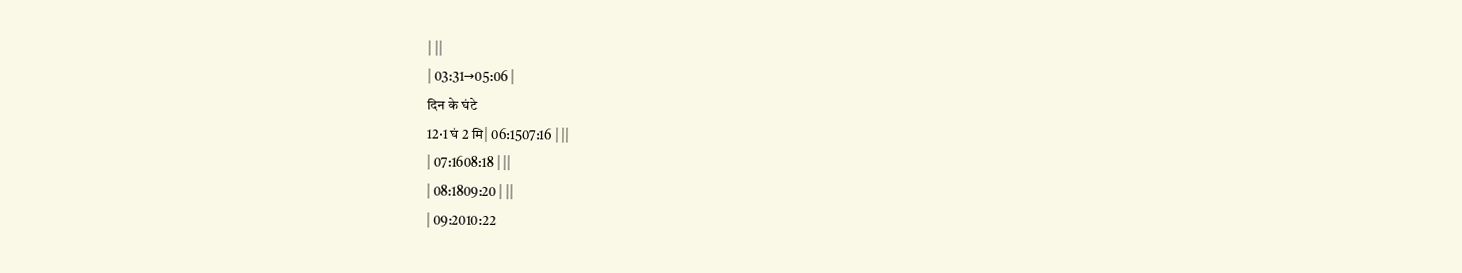| ||
| 03:31→05:06 |
दिन के घंटे
12·1 घं 2 मि| 06:1507:16 | ||
| 07:1608:18 | ||
| 08:1809:20 | ||
| 09:2010:22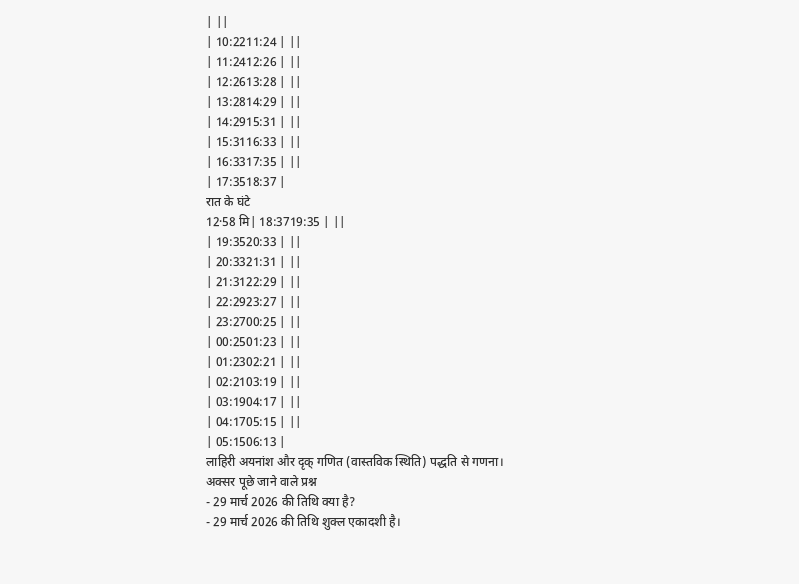| ||
| 10:2211:24 | ||
| 11:2412:26 | ||
| 12:2613:28 | ||
| 13:2814:29 | ||
| 14:2915:31 | ||
| 15:3116:33 | ||
| 16:3317:35 | ||
| 17:3518:37 |
रात के घंटे
12·58 मि| 18:3719:35 | ||
| 19:3520:33 | ||
| 20:3321:31 | ||
| 21:3122:29 | ||
| 22:2923:27 | ||
| 23:2700:25 | ||
| 00:2501:23 | ||
| 01:2302:21 | ||
| 02:2103:19 | ||
| 03:1904:17 | ||
| 04:1705:15 | ||
| 05:1506:13 |
लाहिरी अयनांश और दृक् गणित (वास्तविक स्थिति) पद्धति से गणना।
अक्सर पूछे जाने वाले प्रश्न
- 29 मार्च 2026 की तिथि क्या है?
- 29 मार्च 2026 की तिथि शुक्ल एकादशी है।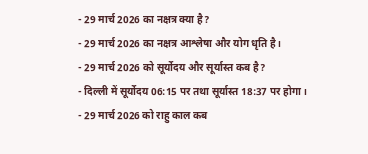- 29 मार्च 2026 का नक्षत्र क्या है?
- 29 मार्च 2026 का नक्षत्र आश्लेषा और योग धृति है।
- 29 मार्च 2026 को सूर्योदय और सूर्यास्त कब है?
- दिल्ली में सूर्योदय 06:15 पर तथा सूर्यास्त 18:37 पर होगा।
- 29 मार्च 2026 को राहु काल कब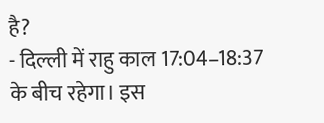है?
- दिल्ली में राहु काल 17:04–18:37 के बीच रहेगा। इस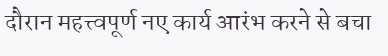दौरान महत्त्वपूर्ण नए कार्य आरंभ करने से बचा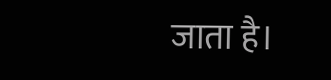जाता है।